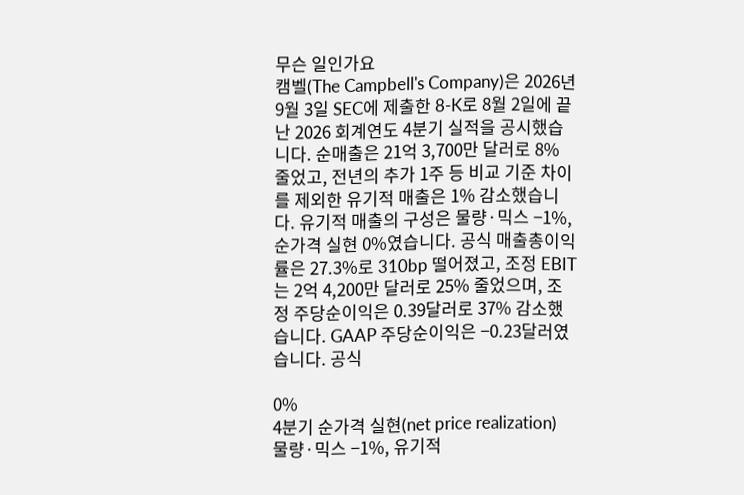무슨 일인가요
캠벨(The Campbell's Company)은 2026년 9월 3일 SEC에 제출한 8-K로 8월 2일에 끝난 2026 회계연도 4분기 실적을 공시했습니다. 순매출은 21억 3,700만 달러로 8% 줄었고, 전년의 추가 1주 등 비교 기준 차이를 제외한 유기적 매출은 1% 감소했습니다. 유기적 매출의 구성은 물량·믹스 −1%, 순가격 실현 0%였습니다. 공식 매출총이익률은 27.3%로 310bp 떨어졌고, 조정 EBIT는 2억 4,200만 달러로 25% 줄었으며, 조정 주당순이익은 0.39달러로 37% 감소했습니다. GAAP 주당순이익은 −0.23달러였습니다. 공식

0%
4분기 순가격 실현(net price realization)
물량·믹스 −1%, 유기적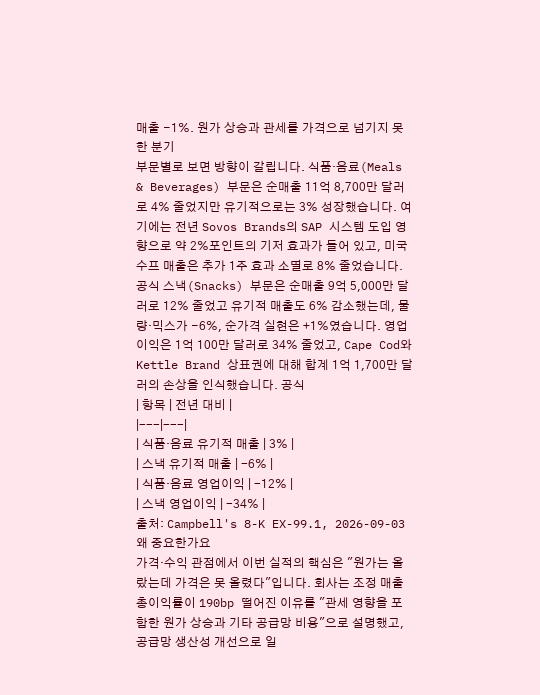매출 −1%. 원가 상승과 관세를 가격으로 넘기지 못한 분기
부문별로 보면 방향이 갈립니다. 식품·음료(Meals & Beverages) 부문은 순매출 11억 8,700만 달러로 4% 줄었지만 유기적으로는 3% 성장했습니다. 여기에는 전년 Sovos Brands의 SAP 시스템 도입 영향으로 약 2%포인트의 기저 효과가 들어 있고, 미국 수프 매출은 추가 1주 효과 소멸로 8% 줄었습니다. 공식 스낵(Snacks) 부문은 순매출 9억 5,000만 달러로 12% 줄었고 유기적 매출도 6% 감소했는데, 물량·믹스가 −6%, 순가격 실현은 +1%였습니다. 영업이익은 1억 100만 달러로 34% 줄었고, Cape Cod와 Kettle Brand 상표권에 대해 합계 1억 1,700만 달러의 손상을 인식했습니다. 공식
| 항목 | 전년 대비 |
|---|---|
| 식품·음료 유기적 매출 | 3% |
| 스낵 유기적 매출 | -6% |
| 식품·음료 영업이익 | -12% |
| 스낵 영업이익 | -34% |
출처: Campbell's 8-K EX-99.1, 2026-09-03
왜 중요한가요
가격·수익 관점에서 이번 실적의 핵심은 "원가는 올랐는데 가격은 못 올렸다"입니다. 회사는 조정 매출총이익률이 190bp 떨어진 이유를 "관세 영향을 포함한 원가 상승과 기타 공급망 비용"으로 설명했고, 공급망 생산성 개선으로 일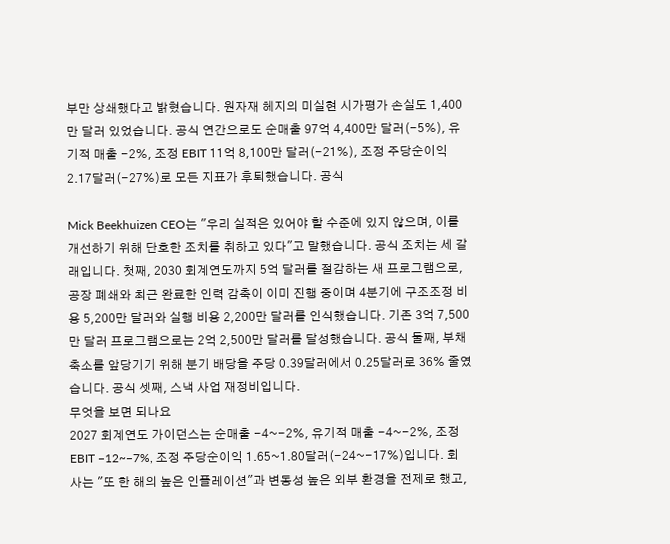부만 상쇄했다고 밝혔습니다. 원자재 헤지의 미실현 시가평가 손실도 1,400만 달러 있었습니다. 공식 연간으로도 순매출 97억 4,400만 달러(−5%), 유기적 매출 −2%, 조정 EBIT 11억 8,100만 달러(−21%), 조정 주당순이익 2.17달러(−27%)로 모든 지표가 후퇴했습니다. 공식

Mick Beekhuizen CEO는 "우리 실적은 있어야 할 수준에 있지 않으며, 이를 개선하기 위해 단호한 조치를 취하고 있다"고 말했습니다. 공식 조치는 세 갈래입니다. 첫째, 2030 회계연도까지 5억 달러를 절감하는 새 프로그램으로, 공장 폐쇄와 최근 완료한 인력 감축이 이미 진행 중이며 4분기에 구조조정 비용 5,200만 달러와 실행 비용 2,200만 달러를 인식했습니다. 기존 3억 7,500만 달러 프로그램으로는 2억 2,500만 달러를 달성했습니다. 공식 둘째, 부채 축소를 앞당기기 위해 분기 배당을 주당 0.39달러에서 0.25달러로 36% 줄였습니다. 공식 셋째, 스낵 사업 재정비입니다.
무엇을 보면 되나요
2027 회계연도 가이던스는 순매출 −4~−2%, 유기적 매출 −4~−2%, 조정 EBIT −12~−7%, 조정 주당순이익 1.65~1.80달러(−24~−17%)입니다. 회사는 "또 한 해의 높은 인플레이션"과 변동성 높은 외부 환경을 전제로 했고,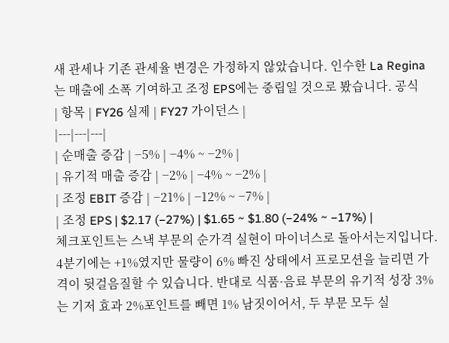새 관세나 기존 관세율 변경은 가정하지 않았습니다. 인수한 La Regina는 매출에 소폭 기여하고 조정 EPS에는 중립일 것으로 봤습니다. 공식
| 항목 | FY26 실제 | FY27 가이던스 |
|---|---|---|
| 순매출 증감 | −5% | −4% ~ −2% |
| 유기적 매출 증감 | −2% | −4% ~ −2% |
| 조정 EBIT 증감 | −21% | −12% ~ −7% |
| 조정 EPS | $2.17 (−27%) | $1.65 ~ $1.80 (−24% ~ −17%) |
체크포인트는 스낵 부문의 순가격 실현이 마이너스로 돌아서는지입니다. 4분기에는 +1%였지만 물량이 6% 빠진 상태에서 프로모션을 늘리면 가격이 뒷걸음질할 수 있습니다. 반대로 식품·음료 부문의 유기적 성장 3%는 기저 효과 2%포인트를 빼면 1% 남짓이어서, 두 부문 모두 실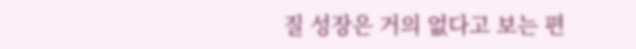질 성장은 거의 없다고 보는 편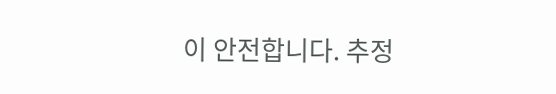이 안전합니다. 추정